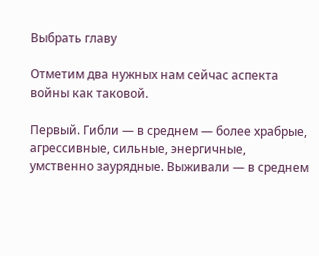Выбрать главу

Отметим два нужных нам сейчас аспекта войны как таковой.

Первый. Гибли — в среднем — более храбрые, агрессивные, сильные, энергичные, умственно заурядные. Выживали — в среднем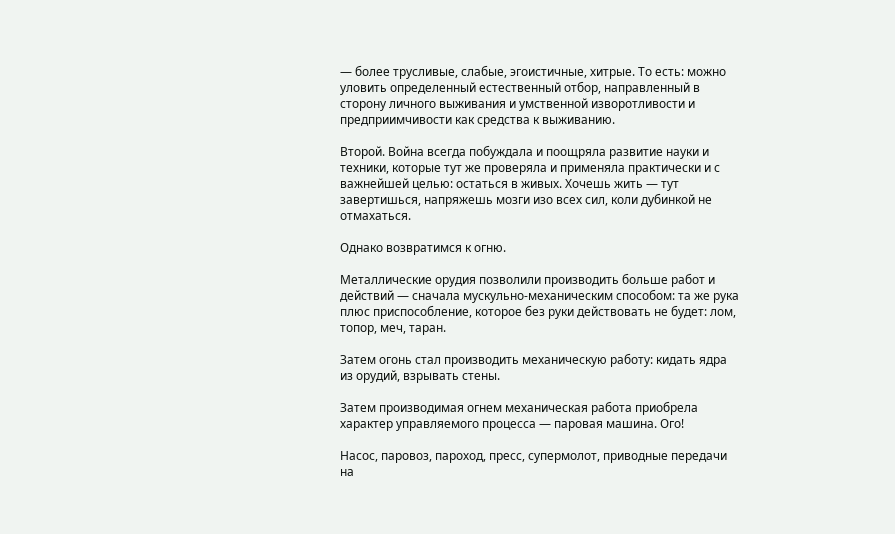— более трусливые, слабые, эгоистичные, хитрые. То есть: можно уловить определенный естественный отбор, направленный в сторону личного выживания и умственной изворотливости и предприимчивости как средства к выживанию.

Второй. Война всегда побуждала и поощряла развитие науки и техники, которые тут же проверяла и применяла практически и с важнейшей целью: остаться в живых. Хочешь жить — тут завертишься, напряжешь мозги изо всех сил, коли дубинкой не отмахаться.

Однако возвратимся к огню.

Металлические орудия позволили производить больше работ и действий — сначала мускульно-механическим способом: та же рука плюс приспособление, которое без руки действовать не будет: лом, топор, меч, таран.

Затем огонь стал производить механическую работу: кидать ядра из орудий, взрывать стены.

Затем производимая огнем механическая работа приобрела характер управляемого процесса — паровая машина. Ого!

Насос, паровоз, пароход, пресс, супермолот, приводные передачи на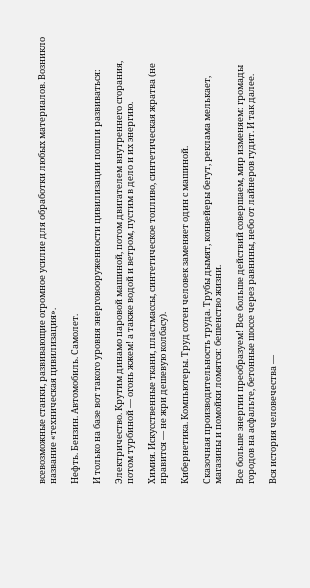всевозможные станки, развивающие огромное усилие для обработки любых материалов. Возникло название «техническая цивилизация».

Нефть. Бензин. Автомобиль. Самолет.

И только на базе вот такого уровня энерговооруженности цивилизации пошли развиваться:

Электричество. Крутим динамо паровой машиной, потом двигателем внутреннего сгорания, потом турбиной — огонь жжем! а также водой и ветром, пустим в дело и их энергию.

Химия. Искусственные ткани, пластмассы, синтетическое топливо, синтетическая жратва (не нравится — не жри дешевую колбасу).

Кибернетика. Компьютеры. Труд сотен человек заменяет один с машиной.

Сказочная производительность труда. Трубы дымят, конвейеры бегут, реклама мелькает, магазины и помойки ломятся: бешенство жизни.

Все больше энергии преобразуем! Все больше действий совершаем, мир изменяем: громады городов на асфальте, бетонные шоссе через равнины, небо от лайнеров гудит. И так далее.

Вся история человечества —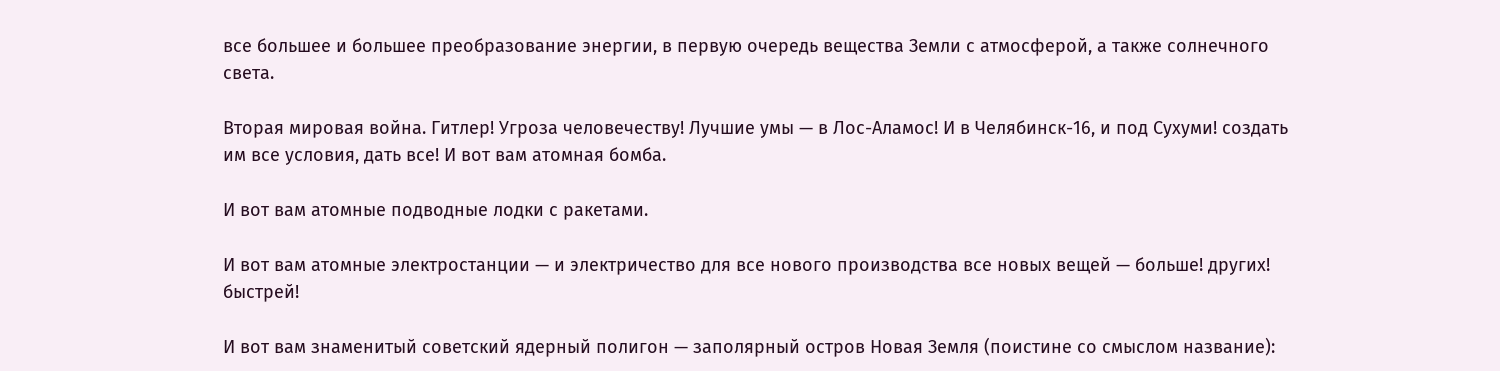все большее и большее преобразование энергии, в первую очередь вещества Земли с атмосферой, а также солнечного света.

Вторая мировая война. Гитлер! Угроза человечеству! Лучшие умы — в Лос-Аламос! И в Челябинск-16, и под Сухуми! создать им все условия, дать все! И вот вам атомная бомба.

И вот вам атомные подводные лодки с ракетами.

И вот вам атомные электростанции — и электричество для все нового производства все новых вещей — больше! других! быстрей!

И вот вам знаменитый советский ядерный полигон — заполярный остров Новая Земля (поистине со смыслом название):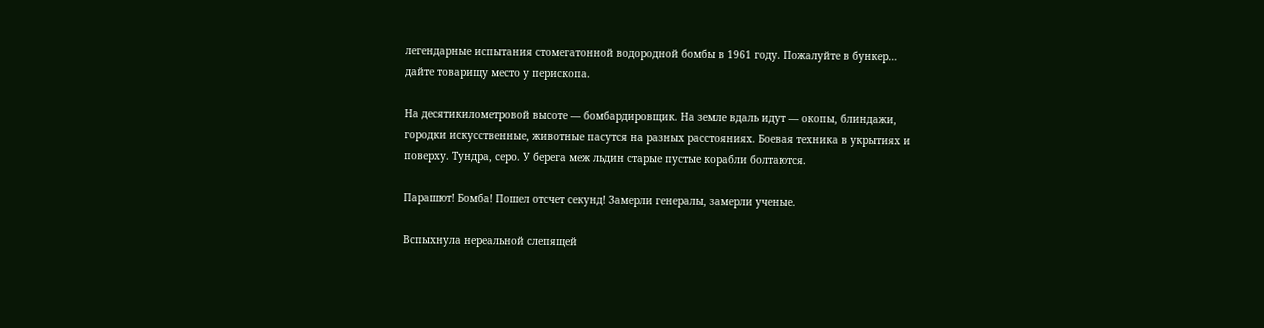легендарные испытания стомегатонной водородной бомбы в 1961 году. Пожалуйте в бункер… дайте товарищу место у перископа.

На десятикилометровой высоте — бомбардировщик. На земле вдаль идут — окопы, блиндажи, городки искусственные, животные пасутся на разных расстояниях. Боевая техника в укрытиях и поверху. Тундра, серо. У берега меж льдин старые пустые корабли болтаются.

Парашют! Бомба! Пошел отсчет секунд! Замерли генералы, замерли ученые.

Вспыхнула нереальной слепящей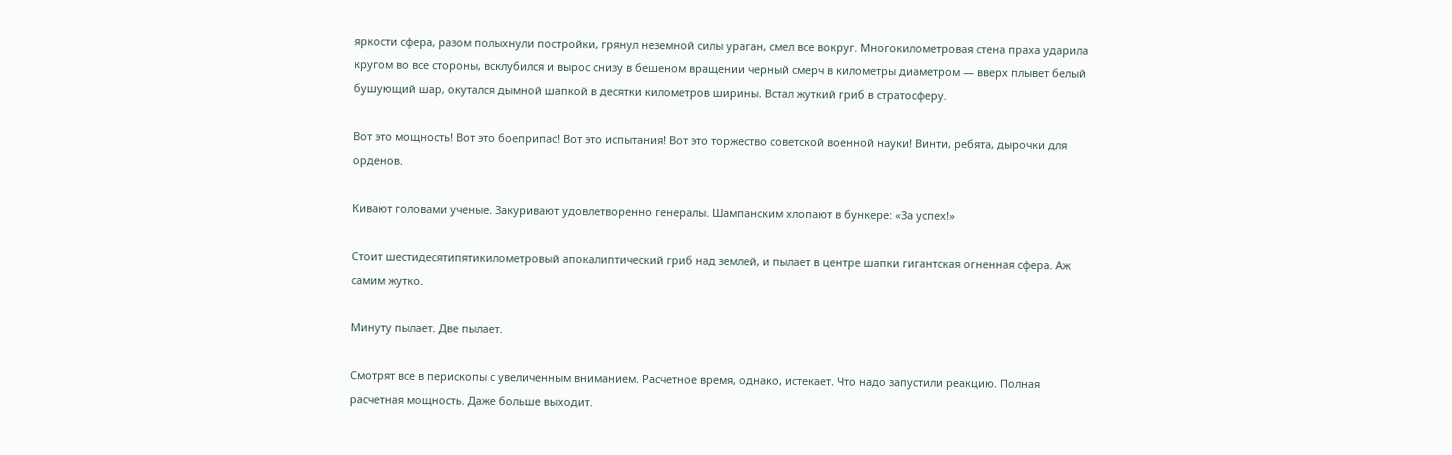яркости сфера, разом полыхнули постройки, грянул неземной силы ураган, смел все вокруг. Многокилометровая стена праха ударила кругом во все стороны, всклубился и вырос снизу в бешеном вращении черный смерч в километры диаметром — вверх плывет белый бушующий шар, окутался дымной шапкой в десятки километров ширины. Встал жуткий гриб в стратосферу.

Вот это мощность! Вот это боеприпас! Вот это испытания! Вот это торжество советской военной науки! Винти, ребята, дырочки для орденов.

Кивают головами ученые. Закуривают удовлетворенно генералы. Шампанским хлопают в бункере: «За успех!»

Стоит шестидесятипятикилометровый апокалиптический гриб над землей, и пылает в центре шапки гигантская огненная сфера. Аж самим жутко.

Минуту пылает. Две пылает.

Смотрят все в перископы с увеличенным вниманием. Расчетное время, однако, истекает. Что надо запустили реакцию. Полная расчетная мощность. Даже больше выходит.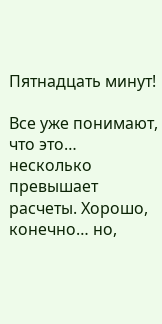Пятнадцать минут!

Все уже понимают, что это… несколько превышает расчеты. Хорошо, конечно… но,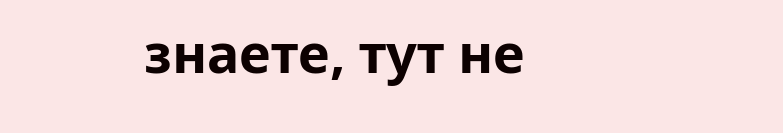знаете, тут не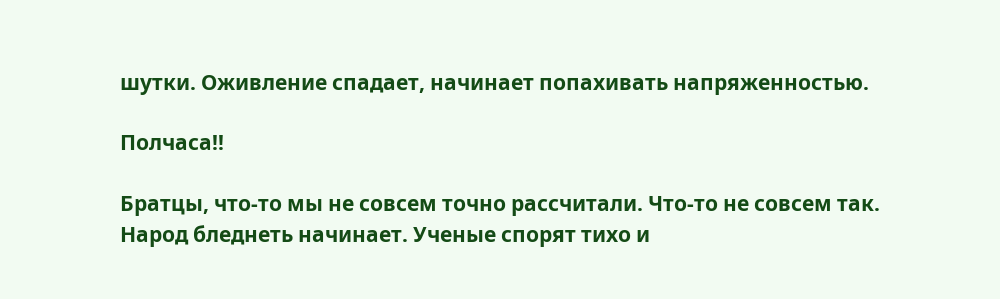шутки. Оживление спадает, начинает попахивать напряженностью.

Полчаса!!

Братцы, что-то мы не совсем точно рассчитали. Что-то не совсем так. Народ бледнеть начинает. Ученые спорят тихо и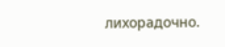лихорадочно.